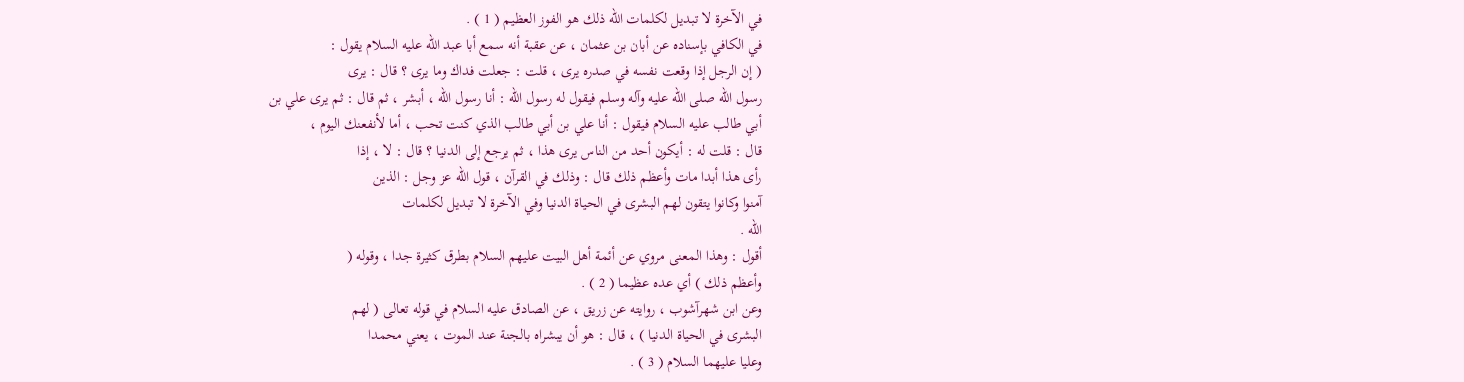في الآخرة لا تبديل لكلمات الله ذلك هو الفوز العظيم ( 1 ) .
في الكافي بإسناده عن أبان بن عثمان ، عن عقبة أنه سمع أبا عبد الله عليه السلام يقول :
( إن الرجل إذا وقعت نفسه في صدره يرى ، قلت : جعلت فداك وما يرى ؟ قال : يرى
رسول الله صلى الله عليه وآله وسلم فيقول له رسول الله : أنا رسول الله ، أبشر ، ثم قال : ثم يرى علي بن
أبي طالب عليه السلام فيقول : أنا علي بن أبي طالب الذي كنت تحب ، أما لأنفعنك اليوم ،
قال : قلت له : أيكون أحد من الناس يرى هذا ، ثم يرجع إلى الدنيا ؟ قال : لا ، إذا
رأى هذا أبدا مات وأعظم ذلك قال : وذلك في القرآن ، قول الله عز وجل : الذين
آمنوا وكانوا يتقون لهم البشرى في الحياة الدنيا وفي الآخرة لا تبديل لكلمات
الله .
أقول : وهذا المعنى مروي عن أئمة أهل البيت عليهم السلام بطرق كثيرة جدا ، وقوله (
وأعظم ذلك ) أي عده عظيما ( 2 ) .
وعن ابن شهرآشوب ، روايته عن زريق ، عن الصادق عليه السلام في قوله تعالى ( لهم
البشرى في الحياة الدنيا ) ، قال : هو أن يبشراه بالجنة عند الموت ، يعني محمدا
وعليا عليهما السلام ( 3 ) .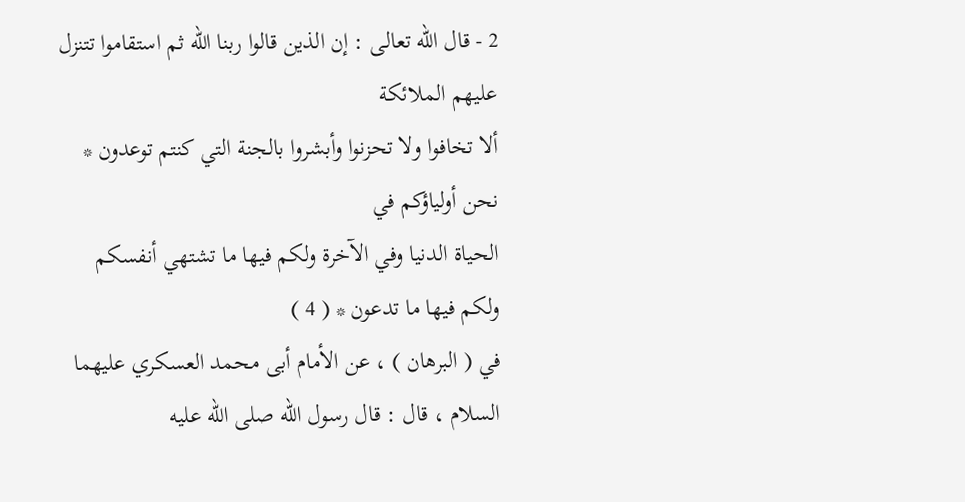2 - قال الله تعالى : إن الذين قالوا ربنا الله ثم استقاموا تتنزل عليهم الملائكة
ألا تخافوا ولا تحزنوا وأبشروا بالجنة التي كنتم توعدون * نحن أولياؤكم في
الحياة الدنيا وفي الآخرة ولكم فيها ما تشتهي أنفسكم ولكم فيها ما تدعون * ( 4 )
في ( البرهان ) ، عن الأمام أبى محمد العسكري عليهما السلام ، قال : قال رسول الله صلى الله عليه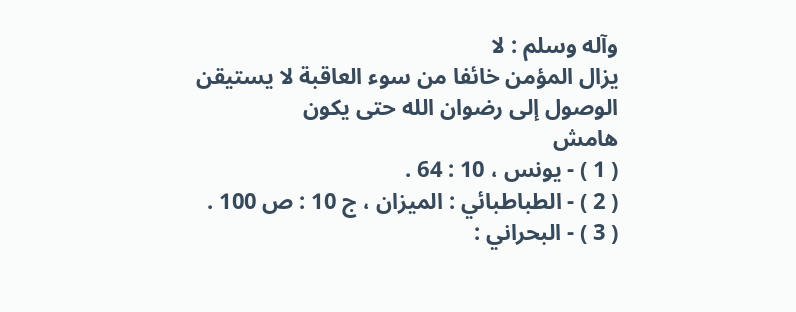وآله وسلم : لا
يزال المؤمن خائفا من سوء العاقبة لا يستيقن الوصول إلى رضوان الله حتى يكون
هامش
( 1 ) - يونس ، 10 : 64 .
( 2 ) - الطباطبائي : الميزان ، ج 10 : ص 100 .
( 3 ) - البحراني :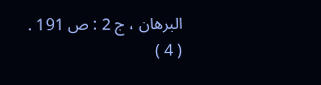البرهان ، ج 2 : ص 191 .
( 4 )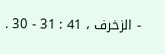- الزخرف ، 41 : 31 - 30 .